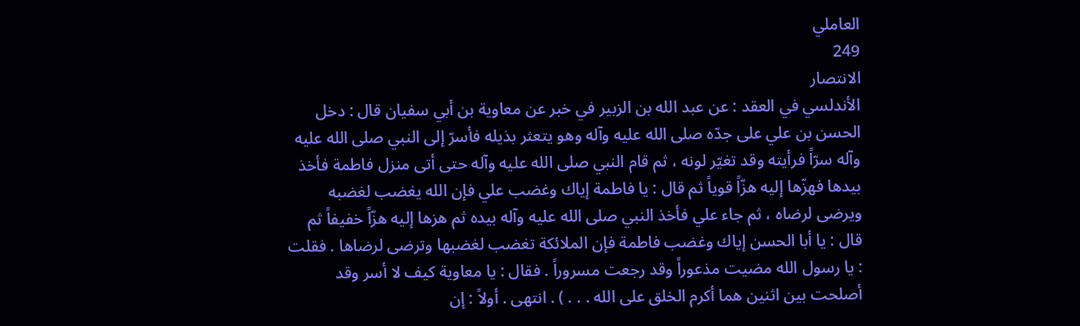العاملي
249
الانتصار
الأندلسي في العقد : عن عبد الله بن الزبير في خبر عن معاوية بن أبي سفيان قال : دخل الحسن بن علي على جدّه صلى الله عليه وآله وهو يتعثر بذيله فأسرّ إلى النبي صلى الله عليه وآله سرّاً فرأيته وقد تغيّر لونه ، ثم قام النبي صلى الله عليه وآله حتى أتى منزل فاطمة فأخذ بيدها فهزّها إليه هزّاً قوياً ثم قال : يا فاطمة إياك وغضب علي فإن الله يغضب لغضبه ويرضى لرضاه ، ثم جاء علي فأخذ النبي صلى الله عليه وآله بيده ثم هزها إليه هزّاً خفيفاً ثم قال : يا أبا الحسن إياك وغضب فاطمة فإن الملائكة تغضب لغضبها وترضى لرضاها . فقلت : يا رسول الله مضيت مذعوراً وقد رجعت مسروراً . فقال : يا معاوية كيف لا أسر وقد أصلحت بين اثنين هما أكرم الخلق على الله . . . ) . انتهى . أولاً : إن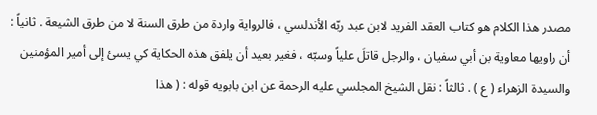مصدر هذا الكلام هو كتاب العقد الفريد لابن عبد ربّه الأندلسي ، فالرواية واردة من طرق السنة لا من طرق الشيعة . ثانياً : أن راويها معاوية بن أبي سفيان ، والرجل قاتلَ علياً وسبّه ، فغير بعيد أن يلفق هذه الحكاية كي يسئ إلى أمير المؤمنين والسيدة الزهراء ( ع ) . ثالثاً : نقل الشيخ المجلسي عليه الرحمة عن ابن بابويه قوله : ( هذا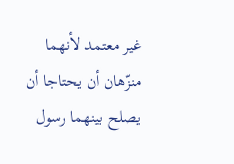غير معتمد لأنهما منزّهان أن يحتاجا أن يصلح بينهما رسول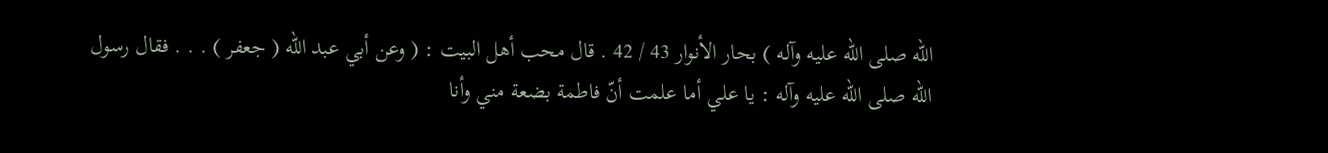الله صلى الله عليه وآله ) بحار الأنوار 43 / 42 . قال محب أهل البيت : ( وعن أبي عبد الله ( جعفر ) . . . فقال رسول الله صلى الله عليه وآله : يا علي أما علمت أنّ فاطمة بضعة مني وأنا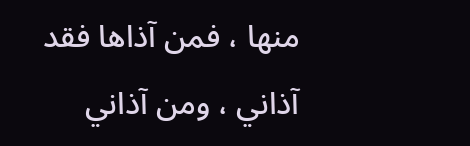منها ، فمن آذاها فقد آذاني ، ومن آذاني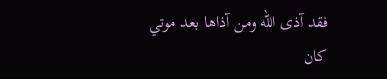فقد آذى الله ومن آذاها بعد موتي كان